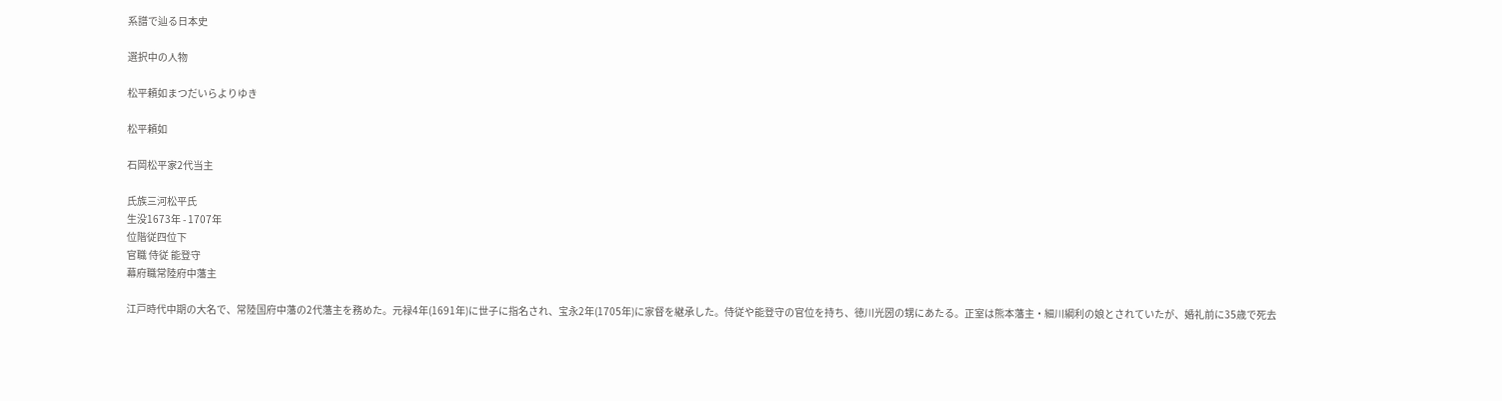系譜で辿る日本史

選択中の人物

松平頼如まつだいらよりゆき

松平頼如

石岡松平家2代当主

氏族三河松平氏
生没1673年 - 1707年
位階従四位下
官職 侍従 能登守
幕府職常陸府中藩主

江戸時代中期の大名で、常陸国府中藩の2代藩主を務めた。元禄4年(1691年)に世子に指名され、宝永2年(1705年)に家督を継承した。侍従や能登守の官位を持ち、徳川光圀の甥にあたる。正室は熊本藩主・細川綱利の娘とされていたが、婚礼前に35歳で死去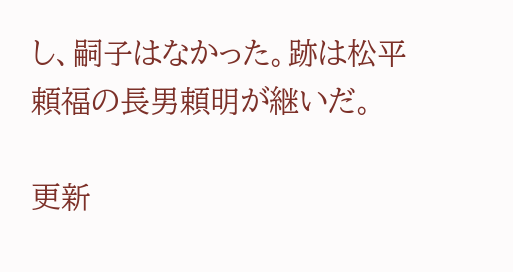し、嗣子はなかった。跡は松平頼福の長男頼明が継いだ。

更新